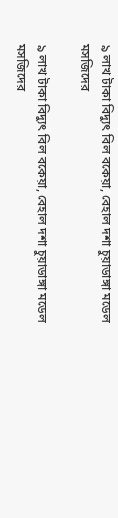৯ লাখ টাকা বিদ্যুৎ বিল বকেয়া, বেহাল দশা চুয়াডাঙ্গা মডেল মসজিদের

৯ লাখ টাকা বিদ্যুৎ বিল বকেয়া, বেহাল দশা চুয়াডাঙ্গা মডেল মসজিদের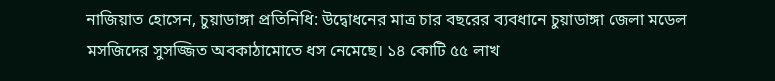নাজিয়াত হোসেন, চুয়াডাঙ্গা প্রতিনিধি: উদ্বোধনের মাত্র চার বছরের ব্যবধানে চুয়াডাঙ্গা জেলা মডেল মসজিদের সুসজ্জিত অবকাঠামোতে ধস নেমেছে। ১৪ কোটি ৫৫ লাখ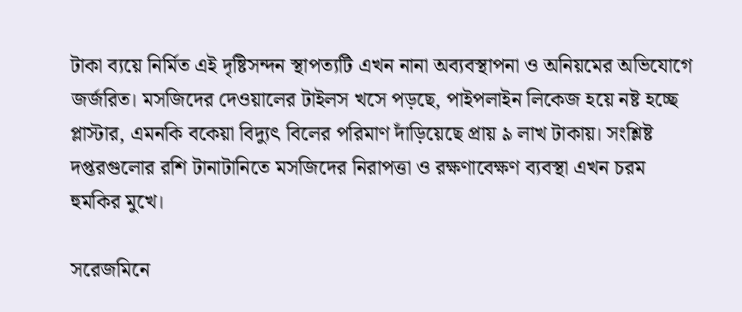টাকা ব্যয়ে নির্মিত এই দৃষ্টিসন্দন স্থাপত্যটি এখন নানা অব্যবস্থাপনা ও অনিয়মের অভিযোগে জর্জরিত। মসজিদের দেওয়ালের টাইলস খসে পড়ছে, পাইপলাইন লিকেজ হয়ে নষ্ট হচ্ছে প্লাস্টার, এমনকি বকেয়া বিদ্যুৎ বিলের পরিমাণ দাঁড়িয়েছে প্রায় ৯ লাখ টাকায়। সংশ্লিষ্ট দপ্তরগুলোর রশি টানাটানিতে মসজিদের নিরাপত্তা ও রক্ষণাবেক্ষণ ব্যবস্থা এখন চরম হুমকির মুখে।

সরেজমিনে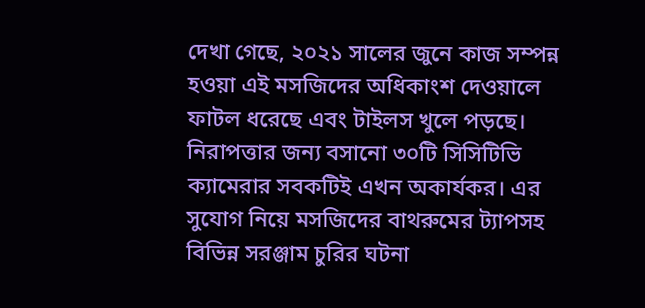দেখা গেছে, ২০২১ সালের জুনে কাজ সম্পন্ন হওয়া এই মসজিদের অধিকাংশ দেওয়ালে ফাটল ধরেছে এবং টাইলস খুলে পড়ছে। নিরাপত্তার জন্য বসানো ৩০টি সিসিটিভি ক্যামেরার সবকটিই এখন অকার্যকর। এর সুযোগ নিয়ে মসজিদের বাথরুমের ট্যাপসহ বিভিন্ন সরঞ্জাম চুরির ঘটনা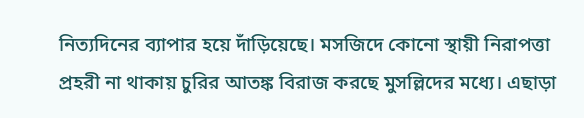নিত্যদিনের ব্যাপার হয়ে দাঁড়িয়েছে। মসজিদে কোনো স্থায়ী নিরাপত্তা প্রহরী না থাকায় চুরির আতঙ্ক বিরাজ করছে মুসল্লিদের মধ্যে। এছাড়া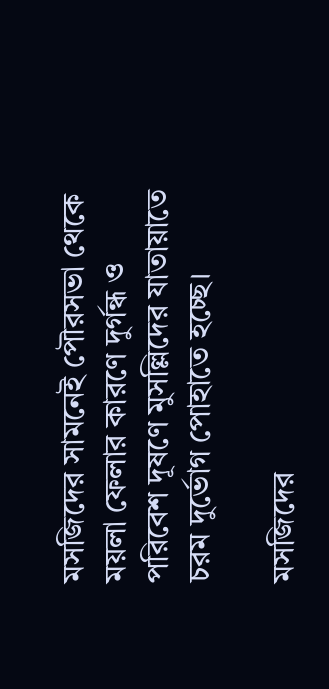মসজিদের সামনেই পৌরসভা থেকে ময়লা ফেলার কারণে দুর্গন্ধ ও পরিবেশ দূষণে মুসল্লিদের যাতায়াতে চরম দুর্ভোগ পোহাতে হচ্ছে।

মসজিদের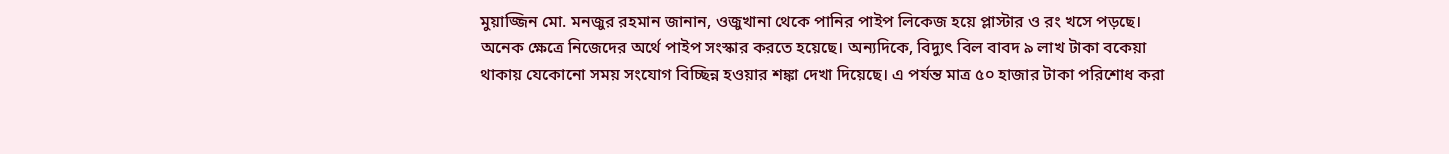মুয়াজ্জিন মো. মনজুর রহমান জানান, ওজুখানা থেকে পানির পাইপ লিকেজ হয়ে প্লাস্টার ও রং খসে পড়ছে। অনেক ক্ষেত্রে নিজেদের অর্থে পাইপ সংস্কার করতে হয়েছে। অন্যদিকে, বিদ্যুৎ বিল বাবদ ৯ লাখ টাকা বকেয়া থাকায় যেকোনো সময় সংযোগ বিচ্ছিন্ন হওয়ার শঙ্কা দেখা দিয়েছে। এ পর্যন্ত মাত্র ৫০ হাজার টাকা পরিশোধ করা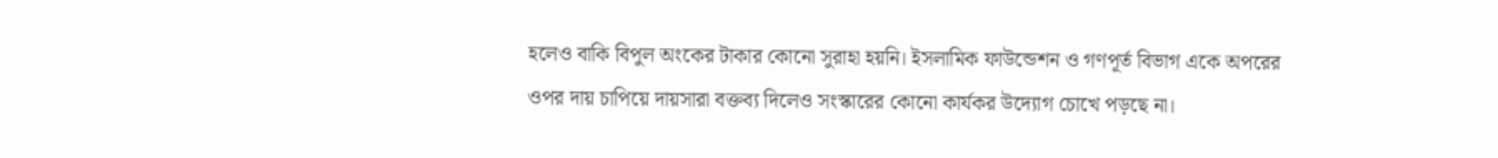হলেও বাকি বিপুল অংকের টাকার কোনো সুরাহা হয়নি। ইসলামিক ফাউন্ডেশন ও গণপূর্ত বিভাগ একে অপরের ওপর দায় চাপিয়ে দায়সারা বক্তব্য দিলেও সংস্কারের কোনো কার্যকর উদ্যোগ চোখে পড়ছে না।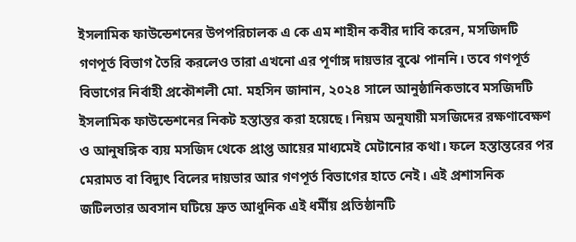ইসলামিক ফাউন্ডেশনের উপপরিচালক এ কে এম শাহীন কবীর দাবি করেন, মসজিদটি গণপূর্ত বিভাগ তৈরি করলেও তারা এখনো এর পূর্ণাঙ্গ দায়ভার বুঝে পাননি। তবে গণপূর্ত বিভাগের নির্বাহী প্রকৌশলী মো. মহসিন জানান, ২০২৪ সালে আনুষ্ঠানিকভাবে মসজিদটি ইসলামিক ফাউন্ডেশনের নিকট হস্তান্তর করা হয়েছে। নিয়ম অনুযায়ী মসজিদের রক্ষণাবেক্ষণ ও আনুষঙ্গিক ব্যয় মসজিদ থেকে প্রাপ্ত আয়ের মাধ্যমেই মেটানোর কথা। ফলে হস্তান্তরের পর মেরামত বা বিদ্যুৎ বিলের দায়ভার আর গণপূর্ত বিভাগের হাতে নেই। এই প্রশাসনিক জটিলতার অবসান ঘটিয়ে দ্রুত আধুনিক এই ধর্মীয় প্রতিষ্ঠানটি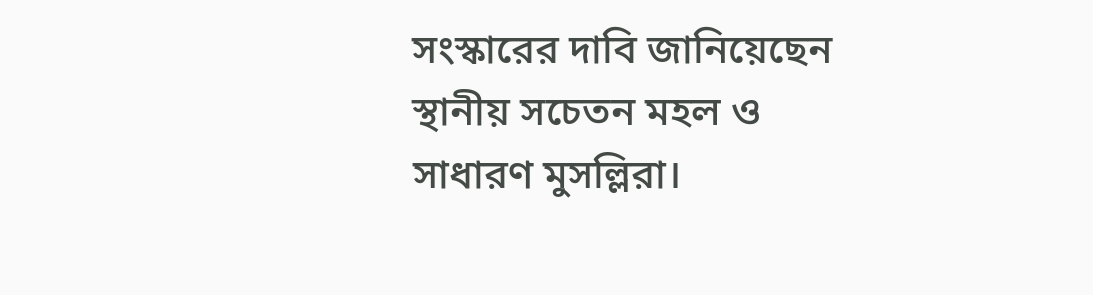সংস্কারের দাবি জানিয়েছেন স্থানীয় সচেতন মহল ও সাধারণ মুসল্লিরা।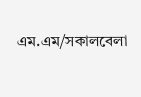এম.এম/সকালবেলা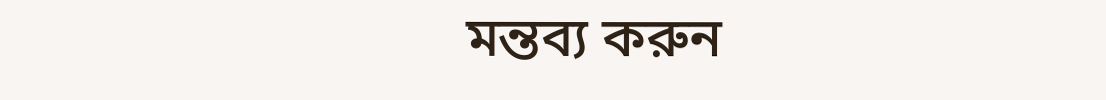মন্তব্য করুন